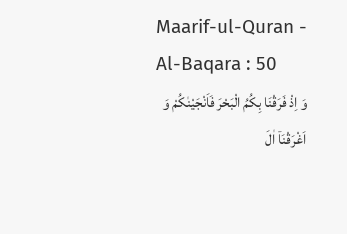Maarif-ul-Quran - Al-Baqara : 50
وَ اِذْ فَرَقْنَا بِكُمُ الْبَحْرَ فَاَنْجَیْنٰكُمْ وَ اَغْرَقْنَاۤ اٰلَ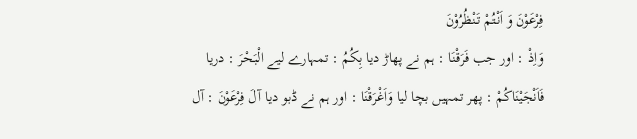فِرْعَوْنَ وَ اَنْتُمْ تَنْظُرُوْنَ
وَاِذْ : اور جب فَرَقْنَا : ہم نے پھاڑ دیا بِكُمُ : تمہارے لیے الْبَحْرَ : دریا فَاَنْجَيْنَاكُمْ : پھر تمہیں بچا لیا وَاَغْرَقْنَا : اور ہم نے ڈبو دیا آلَ فِرْعَوْنَ : آل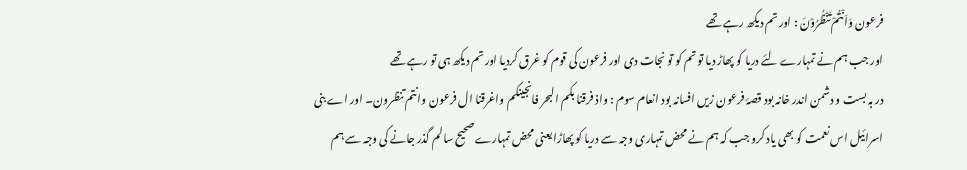فرعون وَاَنْتُمْ تَنْظُرُوْنَ : اور تم دیکھ رہے تھے
اور جب ہم نے تمہارے لئے دریا کو پھاڑ دیا تو تم کو تو نجات دی اور فرعون کی قوم کو غرق کردیا اور تم دیکھ ہی تو رہے تھے
در بہ بست و دشمن اندر خانہ بود قصۂ فرعون زیں افسانہ بود انعام سوم : واذ فرقنا بکم البحر فانجینکم واغرقنا ال فرعون وانتم تنظرون۔ اور اے بنی اسرائیل اس نعمت کو بھی یاد کرو جب کہ ہم نے محض تمہاری وجہ سے دریا کو پھاڑا یعنی محض تمہارے صحیح سالم گذر جانے کی وجہ سے ہم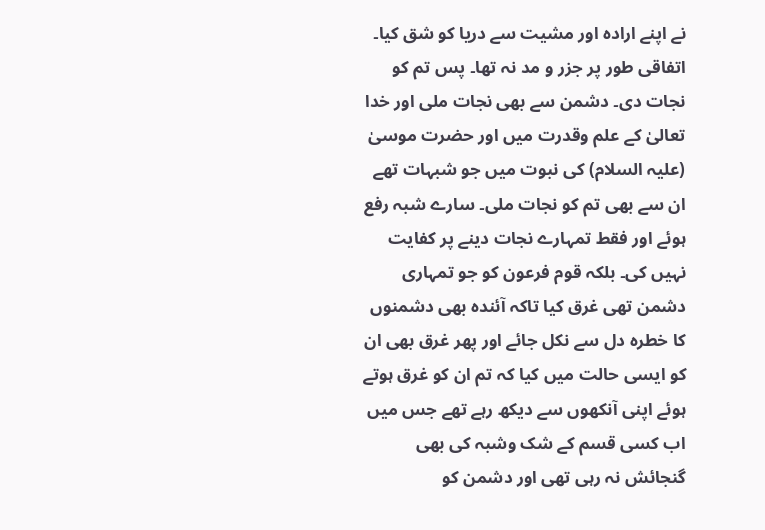نے اپنے ارادہ اور مشیت سے دریا کو شق کیا۔ اتفاقی طور پر جزر و مد نہ تھا۔ پس تم کو نجات دی۔ دشمن سے بھی نجات ملی اور خدا تعالیٰ کے علم وقدرت میں اور حضرت موسیٰ (علیہ السلام) کی نبوت میں جو شبہات تھے ان سے بھی تم کو نجات ملی۔ سارے شبہ رفع ہوئے اور فقط تمہارے نجات دینے پر کفایت نہیں کی۔ بلکہ قوم فرعون کو جو تمہاری دشمن تھی غرق کیا تاکہ آئندہ بھی دشمنوں کا خطرہ دل سے نکل جائے اور پھر غرق بھی ان کو ایسی حالت میں کیا کہ تم ان کو غرق ہوتے ہوئے اپنی آنکھوں سے دیکھ رہے تھے جس میں اب کسی قسم کے شک وشبہ کی بھی گنجائش نہ رہی تھی اور دشمن کو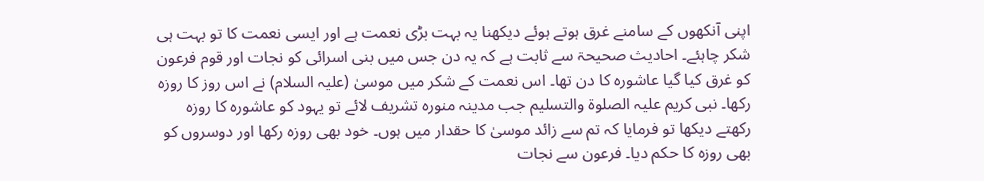اپنی آنکھوں کے سامنے غرق ہوتے ہوئے دیکھنا یہ بہت بڑی نعمت ہے اور ایسی نعمت کا تو بہت ہی شکر چاہئے۔ احادیث صحیحۃ سے ثابت ہے کہ یہ دن جس میں بنی اسرائی کو نجات اور قوم فرعون کو غرق کیا گیا عاشورہ کا دن تھا۔ اس نعمت کے شکر میں موسیٰ (علیہ السلام) نے اس روز کا روزہ رکھا۔ نبی کریم علیہ الصلوۃ والتسلیم جب مدینہ منورہ تشریف لائے تو یہود کو عاشورہ کا روزہ رکھتے دیکھا تو فرمایا کہ تم سے زائد موسیٰ کا حقدار میں ہوں۔ خود بھی روزہ رکھا اور دوسروں کو بھی روزہ کا حکم دیا۔ فرعون سے نجات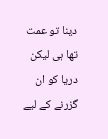دینا تو عمت تھا ہی لیکن دریا کو ان گزرنے کے لیے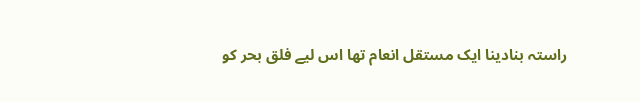راستہ بنادینا ایک مستقل انعام تھا اس لیے فلق بحر کو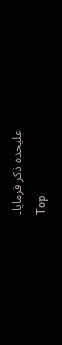علیحدہ ذکر فرمایا۔
Top